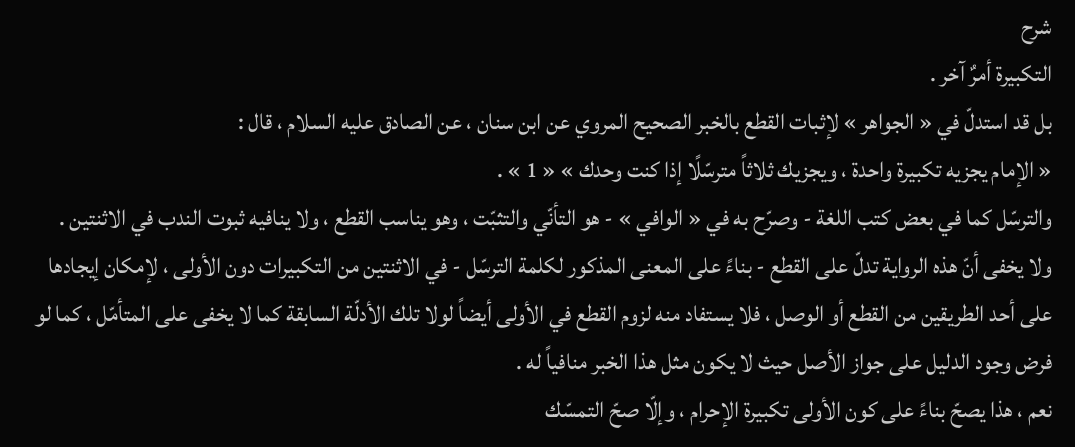شرح
التكبيرة أمرٌ آخر .
بل قد استدلّ في « الجواهر » لإثبات القطع بالخبر الصحيح المروي عن ابن سنان ، عن الصادق عليه السلام ، قال :
« الإمام يجزيه تكبيرة واحدة ، ويجزيك ثلاثاً مترسّلًا إذا كنت وحدك » « 1 » .
والترسّل كما في بعض كتب اللغة - وصرّح به في « الوافي » - هو التأنّي والتثبّت ، وهو يناسب القطع ، ولا ينافيه ثبوت الندب في الاثنتين .
ولا يخفى أنّ هذه الرواية تدلّ على القطع - بناءً على المعنى المذكور لكلمة الترسّل - في الاثنتين من التكبيرات دون الأولى ، لإمكان إيجادها على أحد الطريقين من القطع أو الوصل ، فلا يستفاد منه لزوم القطع في الأولى أيضاً لولا تلك الأدلّة السابقة كما لا يخفى على المتأمّل ، كما لو فرض وجود الدليل على جواز الأصل حيث لا يكون مثل هذا الخبر منافياً له .
نعم ، هذا يصحّ بناءً على كون الأولى تكبيرة الإحرام ، وإلّا صحّ التمسّك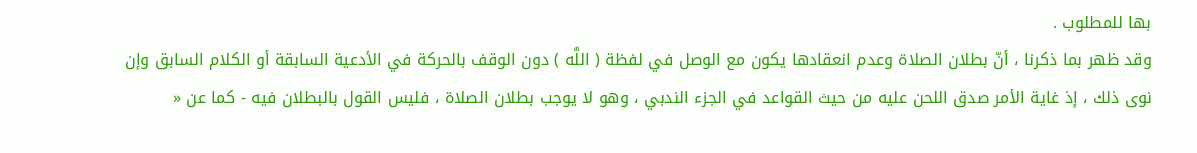بها للمطلوب .
وقد ظهر بما ذكرنا ، أنّ بطلان الصلاة وعدم انعقادها يكون مع الوصل في لفظة ( اللَّه ) دون الوقف بالحركة في الأدعية السابقة أو الكلام السابق وإن نوى ذلك ، إذ غاية الأمر صدق اللحن عليه من حيث القواعد في الجزء الندبي ، وهو لا يوجب بطلان الصلاة ، فليس القول بالبطلان فيه - كما عن «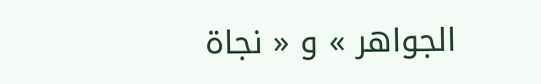الجواهر » و « نجاة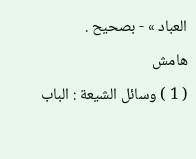العباد » - بصحيح .
هامش
( 1 ) وسائل الشيعة : الباب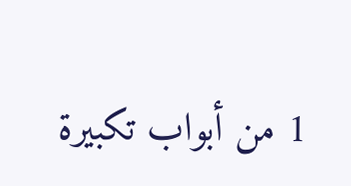1 من أبواب تكبيرة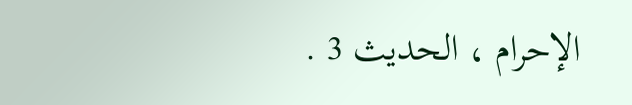الإحرام ، الحديث 3 .